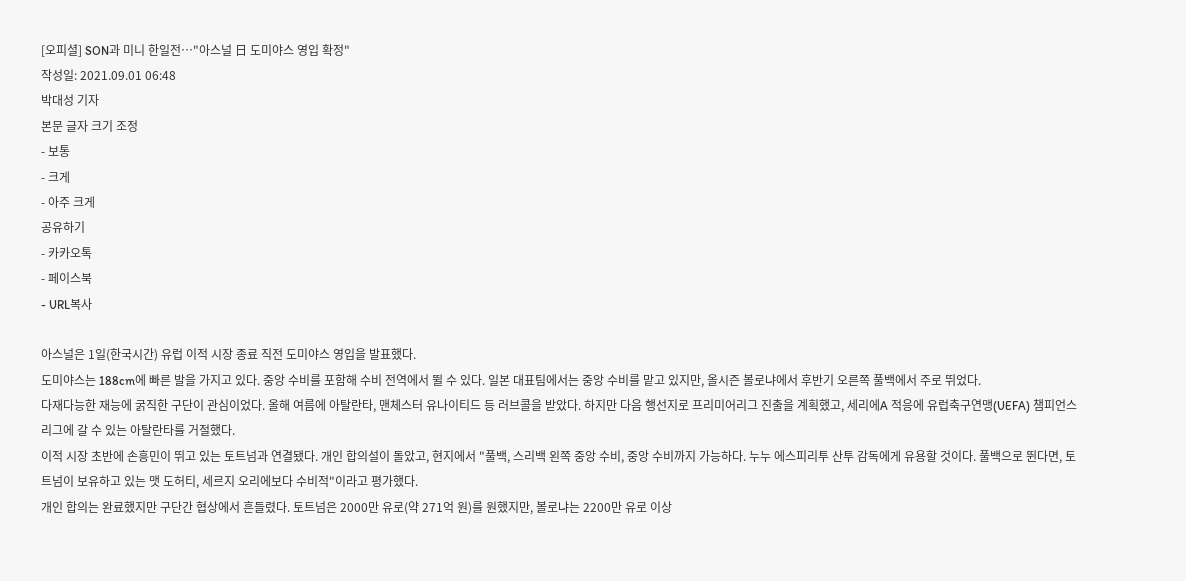[오피셜] SON과 미니 한일전…"아스널 日 도미야스 영입 확정"
작성일: 2021.09.01 06:48
박대성 기자
본문 글자 크기 조정
- 보통
- 크게
- 아주 크게
공유하기
- 카카오톡
- 페이스북
- URL복사

아스널은 1일(한국시간) 유럽 이적 시장 종료 직전 도미야스 영입을 발표했다.
도미야스는 188cm에 빠른 발을 가지고 있다. 중앙 수비를 포함해 수비 전역에서 뛸 수 있다. 일본 대표팀에서는 중앙 수비를 맡고 있지만, 올시즌 볼로냐에서 후반기 오른쪽 풀백에서 주로 뛰었다.
다재다능한 재능에 굵직한 구단이 관심이었다. 올해 여름에 아탈란타, 맨체스터 유나이티드 등 러브콜을 받았다. 하지만 다음 행선지로 프리미어리그 진출을 계획했고, 세리에A 적응에 유럽축구연맹(UEFA) 챔피언스리그에 갈 수 있는 아탈란타를 거절했다.
이적 시장 초반에 손흥민이 뛰고 있는 토트넘과 연결됐다. 개인 합의설이 돌았고, 현지에서 "풀백, 스리백 왼쪽 중앙 수비, 중앙 수비까지 가능하다. 누누 에스피리투 산투 감독에게 유용할 것이다. 풀백으로 뛴다면, 토트넘이 보유하고 있는 맷 도허티, 세르지 오리에보다 수비적"이라고 평가했다.
개인 합의는 완료했지만 구단간 협상에서 흔들렸다. 토트넘은 2000만 유로(약 271억 원)를 원했지만, 볼로냐는 2200만 유로 이상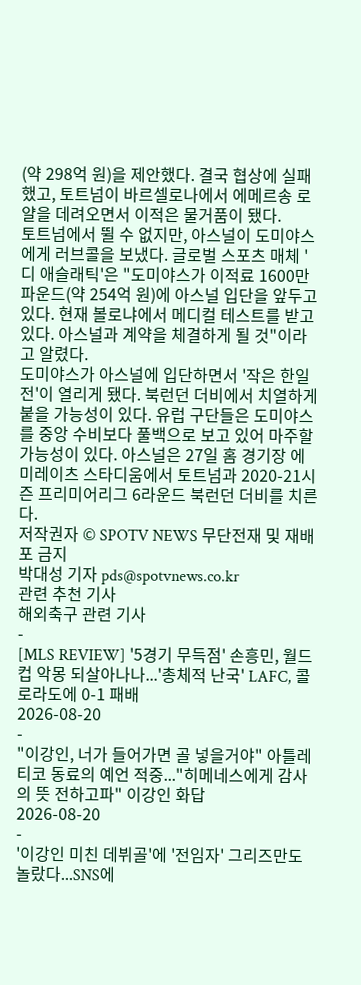(약 298억 원)을 제안했다. 결국 협상에 실패했고, 토트넘이 바르셀로나에서 에메르송 로얄을 데려오면서 이적은 물거품이 됐다.
토트넘에서 뛸 수 없지만, 아스널이 도미야스에게 러브콜을 보냈다. 글로벌 스포츠 매체 '디 애슬래틱'은 "도미야스가 이적료 1600만 파운드(약 254억 원)에 아스널 입단을 앞두고 있다. 현재 볼로냐에서 메디컬 테스트를 받고 있다. 아스널과 계약을 체결하게 될 것"이라고 알렸다.
도미야스가 아스널에 입단하면서 '작은 한일전'이 열리게 됐다. 북런던 더비에서 치열하게 붙을 가능성이 있다. 유럽 구단들은 도미야스를 중앙 수비보다 풀백으로 보고 있어 마주할 가능성이 있다. 아스널은 27일 홈 경기장 에미레이츠 스타디움에서 토트넘과 2020-21시즌 프리미어리그 6라운드 북런던 더비를 치른다.
저작권자 © SPOTV NEWS 무단전재 및 재배포 금지
박대성 기자 pds@spotvnews.co.kr
관련 추천 기사
해외축구 관련 기사
-
[MLS REVIEW] '5경기 무득점' 손흥민, 월드컵 악몽 되살아나나...'총체적 난국' LAFC, 콜로라도에 0-1 패배
2026-08-20
-
"이강인, 너가 들어가면 골 넣을거야" 아틀레티코 동료의 예언 적중..."히메네스에게 감사의 뜻 전하고파" 이강인 화답
2026-08-20
-
'이강인 미친 데뷔골'에 '전임자' 그리즈만도 놀랐다...SNS에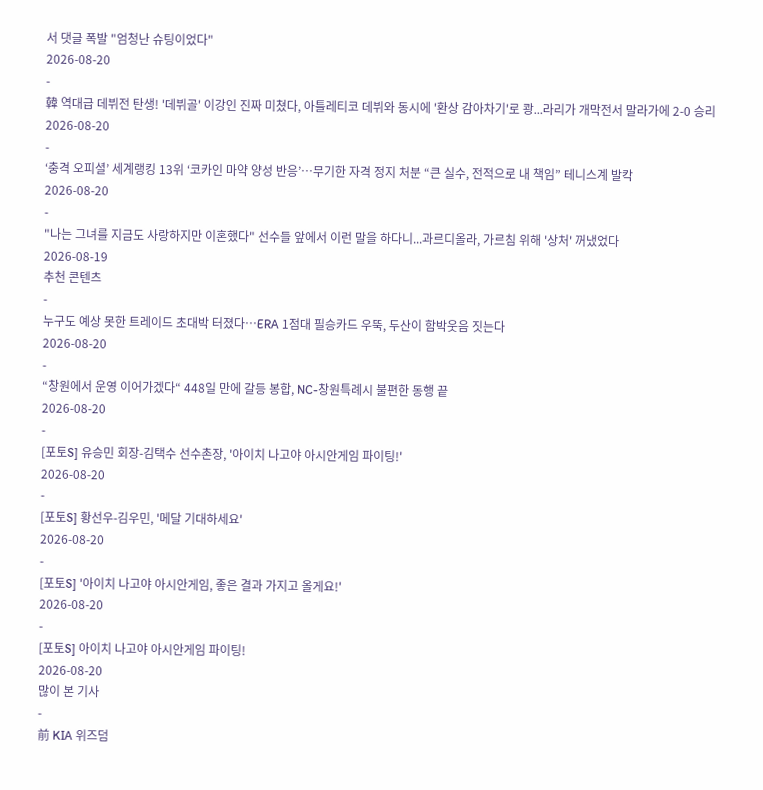서 댓글 폭발 "엄청난 슈팅이었다"
2026-08-20
-
韓 역대급 데뷔전 탄생! '데뷔골' 이강인 진짜 미쳤다, 아틀레티코 데뷔와 동시에 '환상 감아차기'로 쾅...라리가 개막전서 말라가에 2-0 승리
2026-08-20
-
‘충격 오피셜’ 세계랭킹 13위 ‘코카인 마약 양성 반응’…무기한 자격 정지 처분 “큰 실수, 전적으로 내 책임” 테니스계 발칵
2026-08-20
-
"나는 그녀를 지금도 사랑하지만 이혼했다" 선수들 앞에서 이런 말을 하다니...과르디올라, 가르침 위해 '상처' 꺼냈었다
2026-08-19
추천 콘텐츠
-
누구도 예상 못한 트레이드 초대박 터졌다…ERA 1점대 필승카드 우뚝, 두산이 함박웃음 짓는다
2026-08-20
-
“창원에서 운영 이어가겠다“ 448일 만에 갈등 봉합, NC-창원특례시 불편한 동행 끝
2026-08-20
-
[포토S] 유승민 회장-김택수 선수촌장, '아이치 나고야 아시안게임 파이팅!'
2026-08-20
-
[포토S] 황선우-김우민, '메달 기대하세요'
2026-08-20
-
[포토S] '아이치 나고야 아시안게임, 좋은 결과 가지고 올게요!'
2026-08-20
-
[포토S] 아이치 나고야 아시안게임 파이팅!
2026-08-20
많이 본 기사
-
前 KIA 위즈덤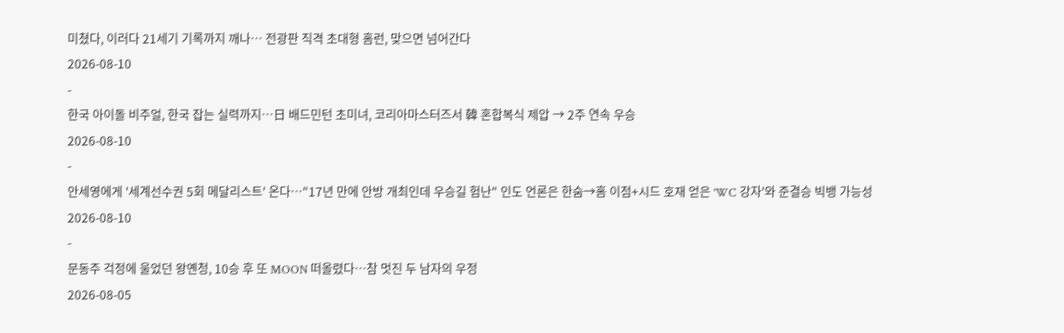미쳤다, 이러다 21세기 기록까지 깨나… 전광판 직격 초대형 홈런, 맞으면 넘어간다
2026-08-10
-
한국 아이돌 비주얼, 한국 잡는 실력까지…日 배드민턴 초미녀, 코리아마스터즈서 韓 혼합복식 제압 → 2주 연속 우승
2026-08-10
-
안세영에게 '세계선수권 5회 메달리스트' 온다…"17년 만에 안방 개최인데 우승길 험난" 인도 언론은 한숨→홈 이점+시드 호재 얻은 'WC 강자'와 준결승 빅뱅 가능성
2026-08-10
-
문동주 걱정에 울었던 왕옌청, 10승 후 또 MOON 떠올렸다…참 멋진 두 남자의 우정
2026-08-05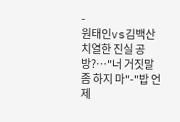-
원태인vs김백산 치열한 진실 공방?…"너 거짓말 좀 하지 마"-"밥 언제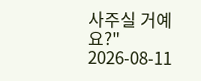사주실 거예요?"
2026-08-11